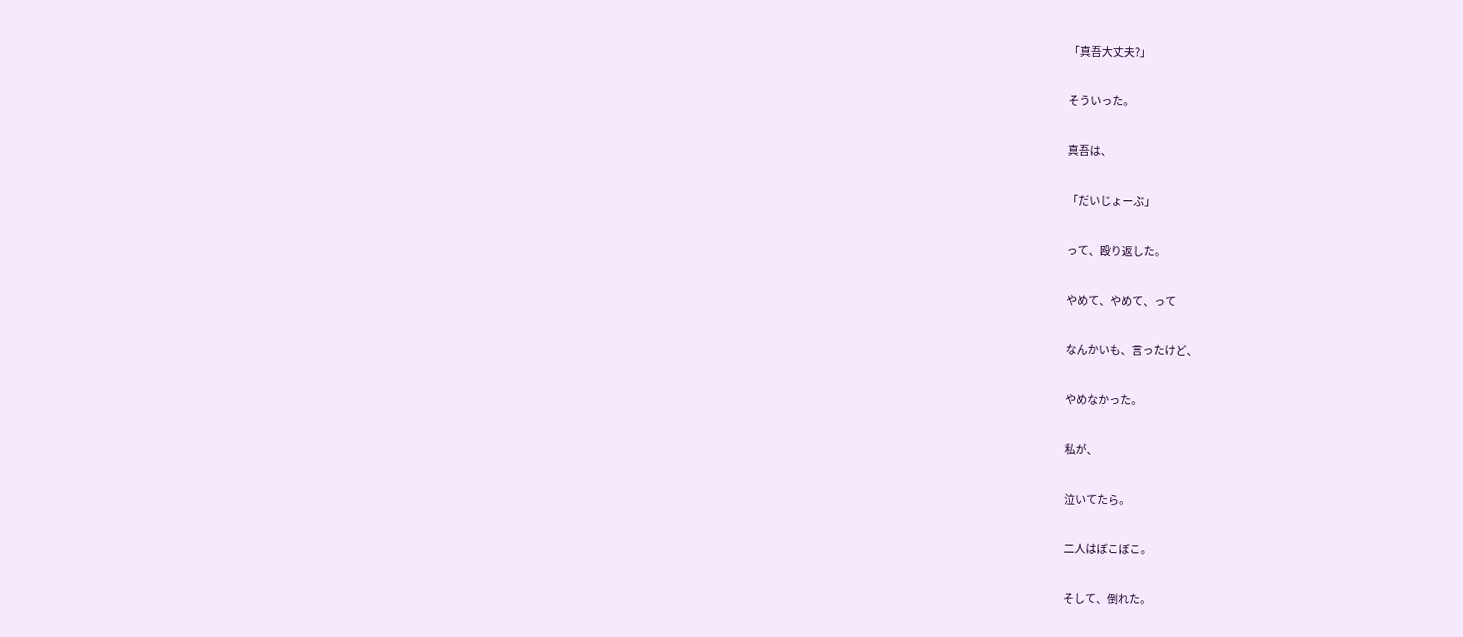「真吾大丈夫?」

そういった。

真吾は、

「だいじょーぶ」

って、殴り返した。

やめて、やめて、って

なんかいも、言ったけど、

やめなかった。

私が、

泣いてたら。

二人はぼこぼこ。

そして、倒れた。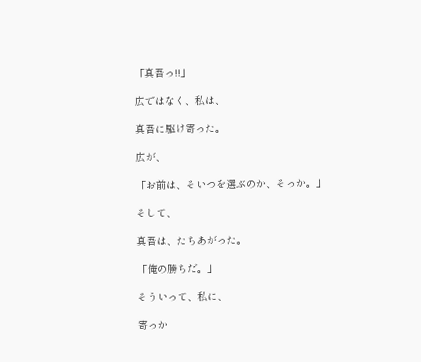「真吾っ!!」

広ではなく、私は、

真吾に駆け寄った。

広が、

「お前は、そいつを選ぶのか、そっか。」

そして、

真吾は、たちあがった。

「俺の勝ちだ。」

そういって、私に、

寄っか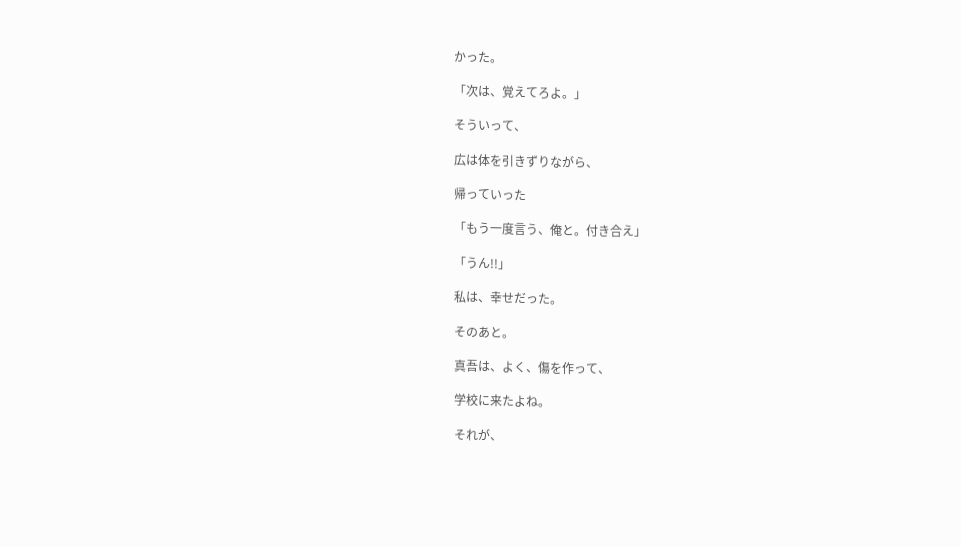かった。

「次は、覚えてろよ。」

そういって、

広は体を引きずりながら、

帰っていった

「もう一度言う、俺と。付き合え」

「うん!!」

私は、幸せだった。

そのあと。

真吾は、よく、傷を作って、

学校に来たよね。

それが、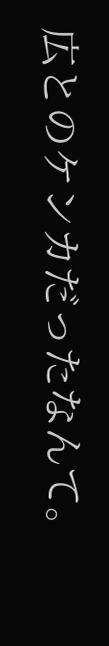広とのケンカだったなんて。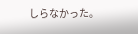しらなかった。